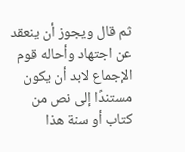ثم قال ويجوز أن ينعقد عن اجتهاد وأحاله قوم الإجماع لابد أن يكون مستندًا إلى نص من كتاب أو سنة هذا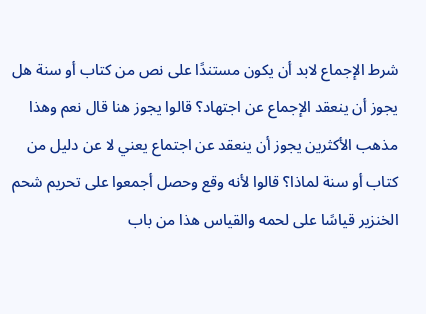شرط الإجماع لابد أن يكون مستندًا على نص من كتاب أو سنة هل يجوز أن ينعقد الإجماع عن اجتهاد؟ قالوا يجوز هنا قال نعم وهذا مذهب الأكثرين يجوز أن ينعقد عن اجتماع يعني لا عن دليل من كتاب أو سنة لماذا؟ قالوا لأنه وقع وحصل أجمعوا على تحريم شحم الخنزير قياسًا على لحمه والقياس هذا من باب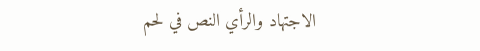الاجتهاد والرأي النص في لحم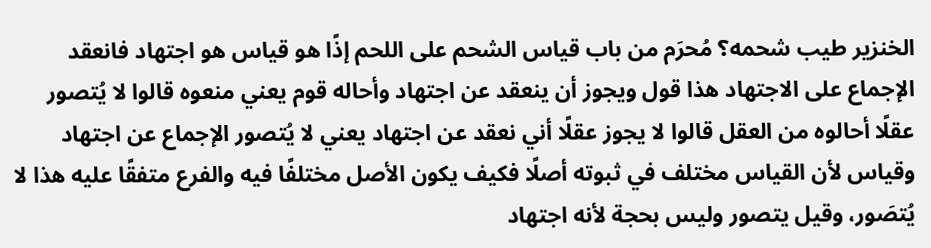الخنزير طيب شحمه؟ مُحرَم من باب قياس الشحم على اللحم إذًا هو قياس هو اجتهاد فانعقد الإجماع على الاجتهاد هذا قول ويجوز أن ينعقد عن اجتهاد وأحاله قوم يعني منعوه قالوا لا يُتصور عقلًا أحالوه من العقل قالوا لا يجوز عقلًا أني نعقد عن اجتهاد يعني لا يُتصور الإجماع عن اجتهاد وقياس لأن القياس مختلف في ثبوته أصلًا فكيف يكون الأصل مختلفًا فيه والفرع متفقًا عليه هذا لا يُتصَور، وقيل يتصور وليس بحجة لأنه اجتهاد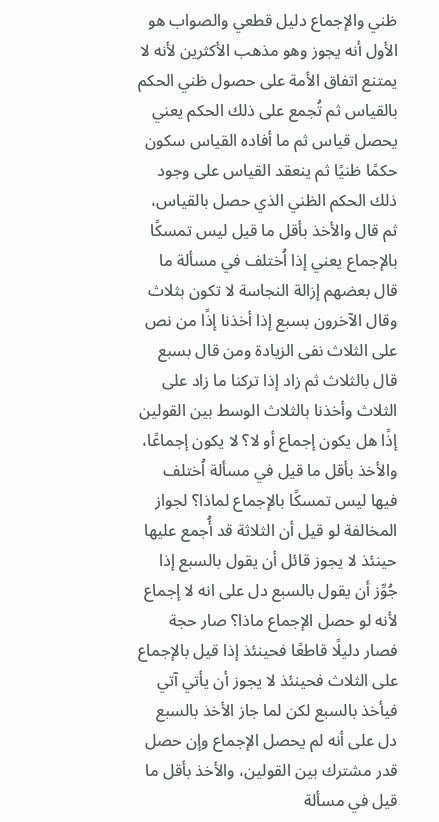ظني والإجماع دليل قطعي والصواب هو الأول أنه يجوز وهو مذهب الأكثرين لأنه لا يمتنع اتفاق الأمة على حصول ظني الحكم بالقياس ثم تُجمع على ذلك الحكم يعني يحصل قياس ثم ما أفاده القياس سكون حكمًا ظنيًا ثم ينعقد القياس على وجود ذلك الحكم الظني الذي حصل بالقياس، ثم قال والأخذ بأقل ما قيل ليس تمسكًا بالإجماع يعني إذا اُختلف في مسألة ما قال بعضهم إزالة النجاسة لا تكون بثلاث وقال الآخرون بسبع إذا أخذنا إذًا من نص على الثلاث نفى الزيادة ومن قال بسبع قال بالثلاث ثم زاد إذا تركنا ما زاد على الثلاث وأخذنا بالثلاث الوسط بين القولين إذًا هل يكون إجماع أو لا؟ لا يكون إجماعًا، والأخذ بأقل ما قيل في مسألة اُختلف فيها ليس تمسكًا بالإجماع لماذا؟ لجواز المخالفة لو قيل أن الثلاثة قد أُجمع عليها حينئذ لا يجوز قائل أن يقول بالسبع إذا جُوِّز أن يقول بالسبع دل على انه لا إجماع لأنه لو حصل الإجماع ماذا؟ صار حجة فصار دليلًا قاطعًا فحينئذ إذا قيل بالإجماع على الثلاث فحينئذ لا يجوز أن يأتي آتي فيأخذ بالسبع لكن لما جاز الأخذ بالسبع دل على أنه لم يحصل الإجماع وإن حصل قدر مشترك بين القولين، والأخذ بأقل ما قيل في مسألة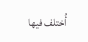أُختلف فيها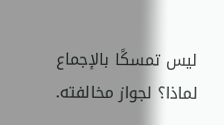ليس تمسكًا بالإجماع لماذا؟ لجواز مخالفته.